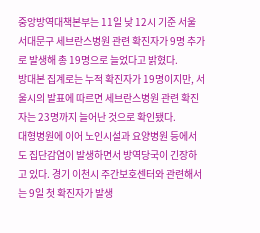중앙방역대책본부는 11일 낮 12시 기준 서울 서대문구 세브란스병원 관련 확진자가 9명 추가로 발생해 총 19명으로 늘었다고 밝혔다.
방대본 집계로는 누적 확진자가 19명이지만, 서울시의 발표에 따르면 세브란스병원 관련 확진자는 23명까지 늘어난 것으로 확인됐다.
대형병원에 이어 노인시설과 요양병원 등에서도 집단감염이 발생하면서 방역당국이 긴장하고 있다. 경기 이천시 주간보호센터와 관련해서는 9일 첫 확진자가 발생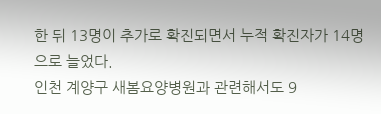한 뒤 13명이 추가로 확진되면서 누적 확진자가 14명으로 늘었다.
인천 계양구 새봄요양병원과 관련해서도 9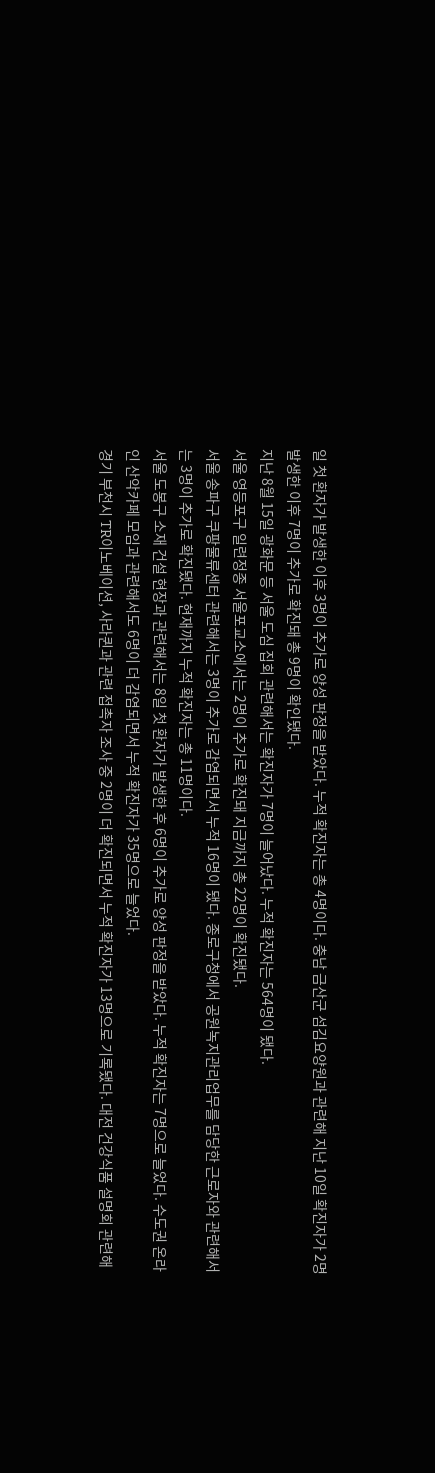일 첫 환자가 발생한 이후 3명이 추가로 양성 판정을 받았다. 누적 확진자는 총 4명이다. 충남 금산군 섬김요양원과 관련해 지난 10일 확진자가 2명 발생한 이후 7명이 추가로 확진돼 총 9명이 확인됐다.
지난 8월 15일 광화문 등 서울 도심 집회 관련해서는 확진자가 7명이 늘어났다. 누적 확진자는 564명이 됐다.
서울 영등포구 일련정종 서울포교소에서는 2명이 추가로 확진돼 지금까지 총 22명이 확진됐다.
서울 송파구 쿠팡물류센터 관련해서는 3명이 추가로 감염되면서 누적 16명이 됐다. 종로구청에서 공원녹지관리업무를 담당한 근로자와 관련해서는 3명이 추가로 확진됐다. 현재까지 누적 확진자는 총 11명이다.
서울 도봉구 소재 건설 현장과 관련해서는 8일 첫 환자가 발생한 후 6명이 추가로 양성 판정을 받았다. 누적 확진자는 7명으로 늘었다. 수도권 온라인 산악카페 모임과 관련해서도 6명이 더 감염되면서 누적 확진자가 35명으로 늘었다.
경기 부천시 TR이노베이션, 사라퀸과 관련 접촉자 조사 중 2명이 더 확진되면서 누적 확진자가 13명으로 기록됐다. 대전 건강식품 설명회 관련해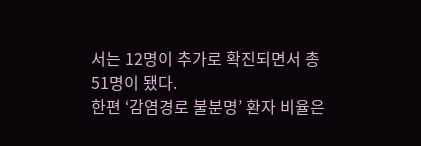서는 12명이 추가로 확진되면서 총 51명이 됐다.
한편 ‘감염경로 불분명’ 환자 비율은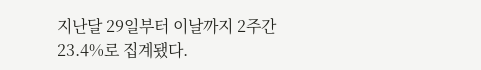지난달 29일부터 이날까지 2주간 23.4%로 집계됐다.